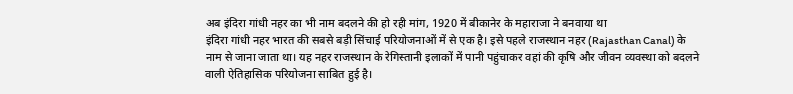अब इंदिरा गांधी नहर का भी नाम बदलने की हो रही मांग, 1920 में बीकानेर के महाराजा ने बनवाया था
इंदिरा गांधी नहर भारत की सबसे बड़ी सिंचाई परियोजनाओं में से एक है। इसे पहले राजस्थान नहर (Rajasthan Canal) के नाम से जाना जाता था। यह नहर राजस्थान के रेगिस्तानी इलाकों में पानी पहुंचाकर वहां की कृषि और जीवन व्यवस्था को बदलने वाली ऐतिहासिक परियोजना साबित हुई है।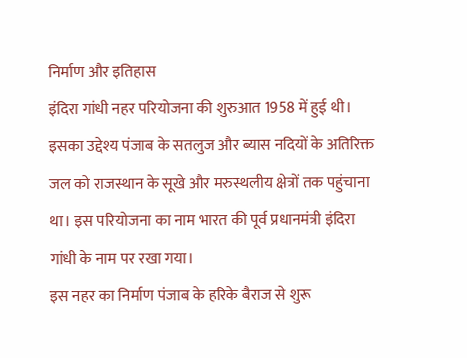निर्माण और इतिहास
इंदिरा गांधी नहर परियोजना की शुरुआत 1958 में हुई थी। इसका उद्देश्य पंजाब के सतलुज और ब्यास नदियों के अतिरिक्त जल को राजस्थान के सूखे और मरुस्थलीय क्षेत्रों तक पहुंचाना था। इस परियोजना का नाम भारत की पूर्व प्रधानमंत्री इंदिरा गांधी के नाम पर रखा गया।
इस नहर का निर्माण पंजाब के हरिके बैराज से शुरू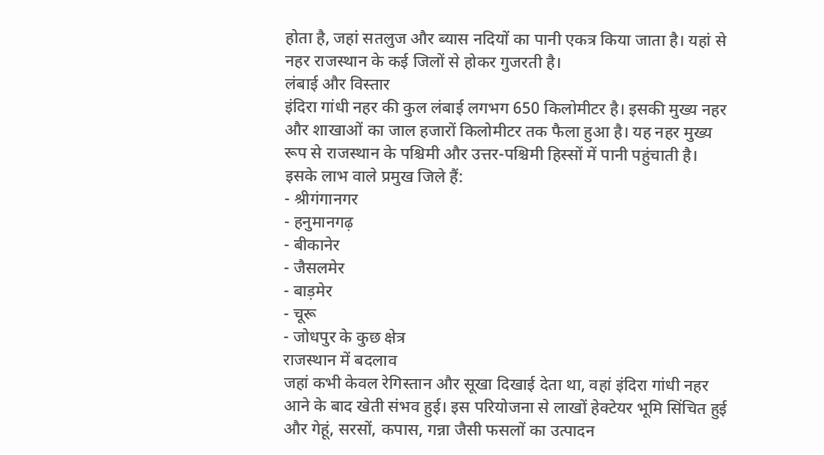होता है, जहां सतलुज और ब्यास नदियों का पानी एकत्र किया जाता है। यहां से नहर राजस्थान के कई जिलों से होकर गुजरती है।
लंबाई और विस्तार
इंदिरा गांधी नहर की कुल लंबाई लगभग 650 किलोमीटर है। इसकी मुख्य नहर और शाखाओं का जाल हजारों किलोमीटर तक फैला हुआ है। यह नहर मुख्य रूप से राजस्थान के पश्चिमी और उत्तर-पश्चिमी हिस्सों में पानी पहुंचाती है।
इसके लाभ वाले प्रमुख जिले हैं:
- श्रीगंगानगर
- हनुमानगढ़
- बीकानेर
- जैसलमेर
- बाड़मेर
- चूरू
- जोधपुर के कुछ क्षेत्र
राजस्थान में बदलाव
जहां कभी केवल रेगिस्तान और सूखा दिखाई देता था, वहां इंदिरा गांधी नहर आने के बाद खेती संभव हुई। इस परियोजना से लाखों हेक्टेयर भूमि सिंचित हुई और गेहूं, सरसों, कपास, गन्ना जैसी फसलों का उत्पादन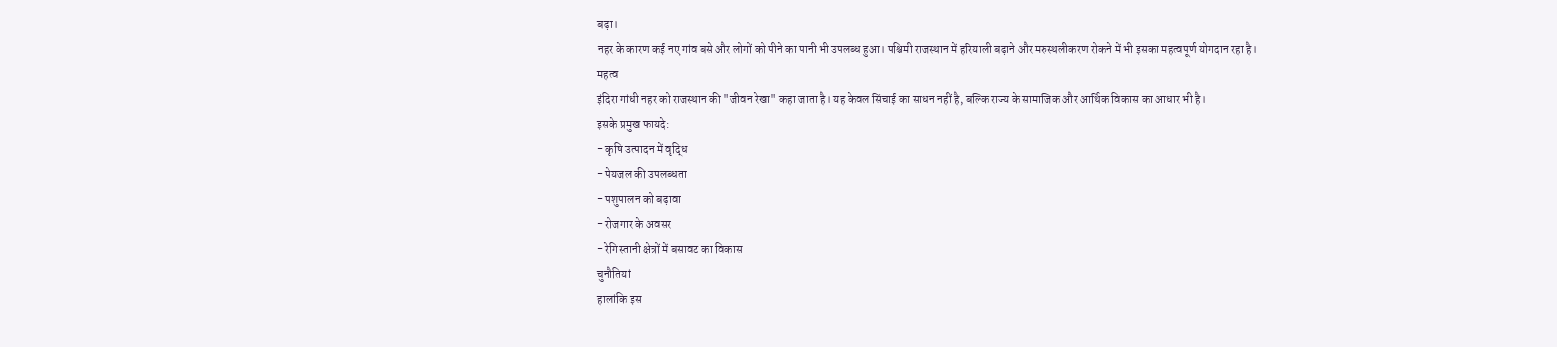बढ़ा।
नहर के कारण कई नए गांव बसे और लोगों को पीने का पानी भी उपलब्ध हुआ। पश्चिमी राजस्थान में हरियाली बढ़ाने और मरुस्थलीकरण रोकने में भी इसका महत्वपूर्ण योगदान रहा है।
महत्व
इंदिरा गांधी नहर को राजस्थान की "जीवन रेखा" कहा जाता है। यह केवल सिंचाई का साधन नहीं है, बल्कि राज्य के सामाजिक और आर्थिक विकास का आधार भी है।
इसके प्रमुख फायदे:
- कृषि उत्पादन में वृद्धि
- पेयजल की उपलब्धता
- पशुपालन को बढ़ावा
- रोजगार के अवसर
- रेगिस्तानी क्षेत्रों में बसावट का विकास
चुनौतियां
हालांकि इस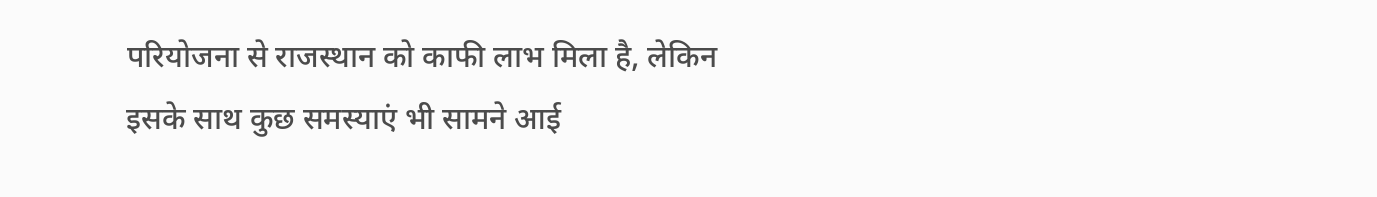परियोजना से राजस्थान को काफी लाभ मिला है, लेकिन इसके साथ कुछ समस्याएं भी सामने आई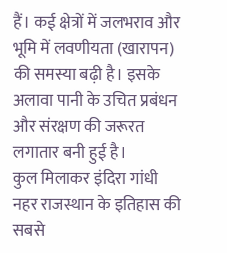हैं। कई क्षेत्रों में जलभराव और भूमि में लवणीयता (खारापन) की समस्या बढ़ी है। इसके अलावा पानी के उचित प्रबंधन और संरक्षण की जरूरत लगातार बनी हुई है।
कुल मिलाकर इंदिरा गांधी नहर राजस्थान के इतिहास की सबसे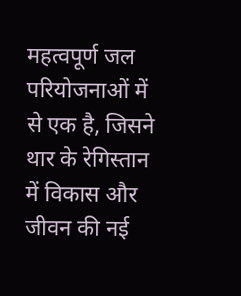महत्वपूर्ण जल परियोजनाओं में से एक है, जिसने थार के रेगिस्तान में विकास और जीवन की नई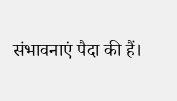संभावनाएं पैदा की हैं।